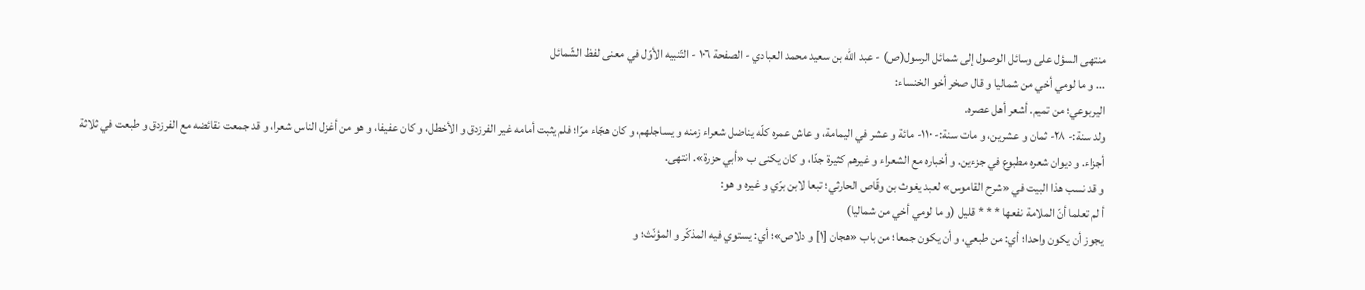منتهى السؤل على وسائل الوصول إلى شمائل الرسول(ص) - عبد الله بن سعيد محمد العبادي - الصفحة ١٠٦ - التّنبيه الأوّل في معنى لفظ الشّمائل
... و ما لومي أخي من شماليا و قال صخر أخو الخنساء:
اليربوعي؛ من تميم. أشعر أهل عصره.
ولد سنة:- ٢٨- ثمان و عشرين، و مات سنة:- ١١٠- مائة و عشر في اليمامة، و عاش عمره كلّه يناضل شعراء زمنه و يساجلهم، و كان هجّاء مرّا؛ فلم يثبت أمامه غير الفرزدق و الأخطل، و كان عفيفا، و هو من أغزل الناس شعرا، و قد جمعت نقائضه مع الفرزدق و طبعت في ثلاثة أجزاء. و ديوان شعره مطبوع في جزءين. و أخباره مع الشعراء و غيرهم كثيرة جدّا، و كان يكنى ب «أبي حزرة». انتهى.
و قد نسب هذا البيت في «شرح القاموس» لعبد يغوث بن وقّاص الحارثي؛ تبعا لابن برّي و غيره و هو:
أ لم تعلما أنّ الملامة نفعها * * * قليل (و ما لومي أخي من شماليا)
يجوز أن يكون واحدا؛ أي: من طبعي، و أن يكون جمعا؛ من باب «هجان [١] و دلاص»؛ أي: يستوي فيه المذكّر و المؤنّث؛ و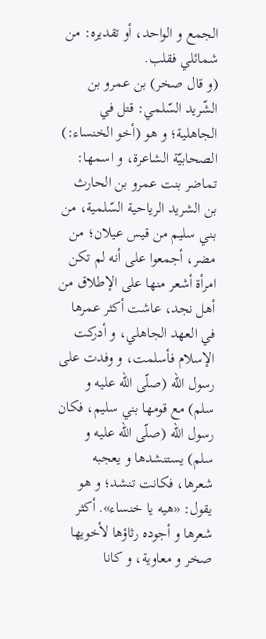الجمع و الواحد، أو تقديره: من شمائلي فقلب.
(و قال صخر) بن عمرو بن الشّريد السّلمي: قتل في الجاهلية؛ و هو (أخو الخنساء:) الصحابيّة الشاعرة، و اسمها: تماضر بنت عمرو بن الحارث بن الشريد الرياحية السّلمية، من بني سليم من قيس عيلان؛ من مضر، أجمعوا على أنه لم تكن امرأة أشعر منها على الإطلاق من أهل نجد، عاشت أكثر عمرها في العهد الجاهلي، و أدركت الإسلام فأسلمت، و وفدت على رسول اللّه (صلّى اللّه عليه و سلم) مع قومها بني سليم، فكان رسول اللّه (صلّى اللّه عليه و سلم) يستنشدها و يعجبه شعرها، فكانت تنشد؛ و هو يقول: «هيه يا خنساء». أكثر شعرها و أجوده رثاؤها لأخويها صخر و معاوية، و كانا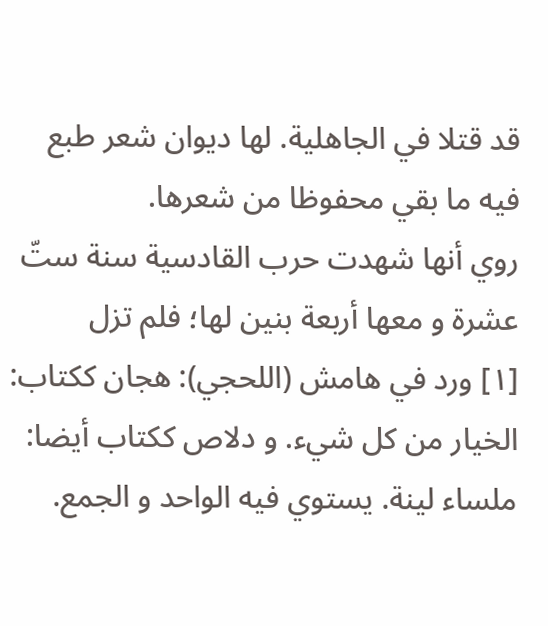قد قتلا في الجاهلية. لها ديوان شعر طبع فيه ما بقي محفوظا من شعرها.
روي أنها شهدت حرب القادسية سنة ستّ عشرة و معها أربعة بنين لها؛ فلم تزل
[١] ورد في هامش (اللحجي): هجان ككتاب: الخيار من كل شيء. و دلاص ككتاب أيضا:
ملساء لينة. يستوي فيه الواحد و الجمع.